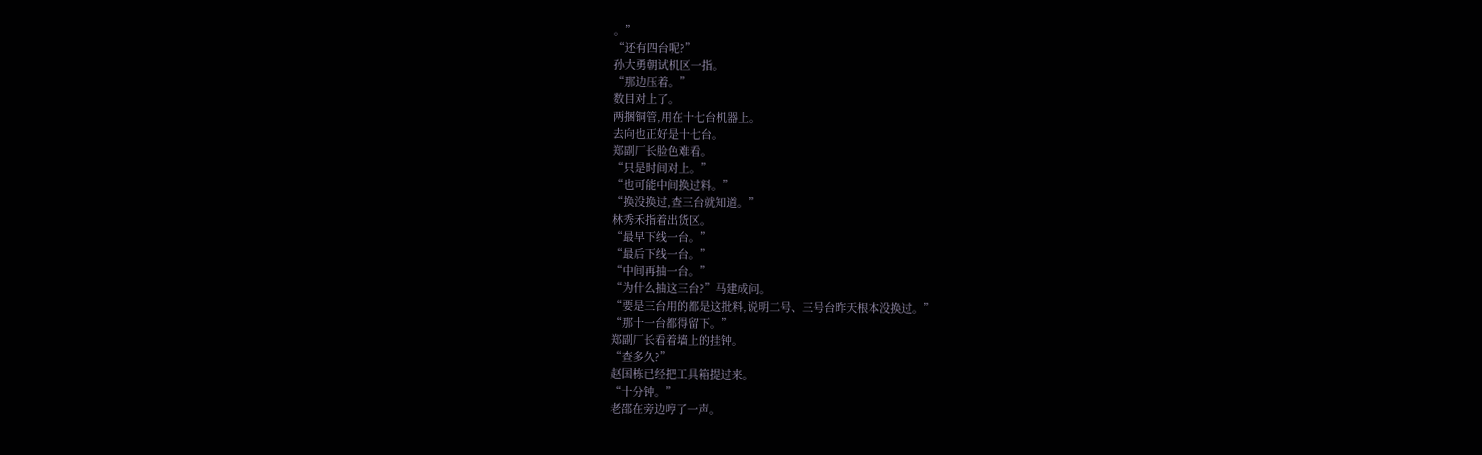。”
“还有四台呢?”
孙大勇朝试机区一指。
“那边压着。”
数目对上了。
两捆铜管,用在十七台机器上。
去向也正好是十七台。
郑副厂长脸色难看。
“只是时间对上。”
“也可能中间换过料。”
“换没换过,查三台就知道。”
林秀禾指着出货区。
“最早下线一台。”
“最后下线一台。”
“中间再抽一台。”
“为什么抽这三台?”马建成问。
“要是三台用的都是这批料,说明二号、三号台昨天根本没换过。”
“那十一台都得留下。”
郑副厂长看着墙上的挂钟。
“查多久?”
赵国栋已经把工具箱提过来。
“十分钟。”
老邵在旁边哼了一声。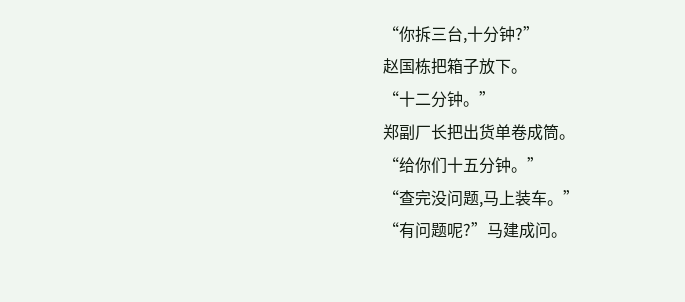“你拆三台,十分钟?”
赵国栋把箱子放下。
“十二分钟。”
郑副厂长把出货单卷成筒。
“给你们十五分钟。”
“查完没问题,马上装车。”
“有问题呢?”马建成问。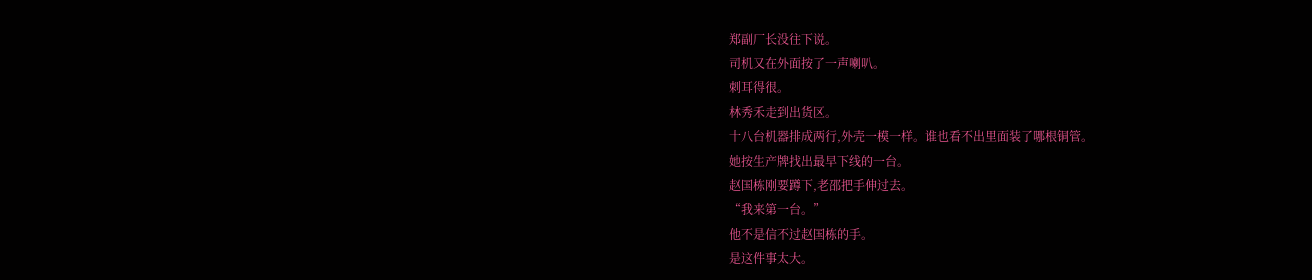郑副厂长没往下说。
司机又在外面按了一声喇叭。
刺耳得很。
林秀禾走到出货区。
十八台机器排成两行,外壳一模一样。谁也看不出里面装了哪根铜管。
她按生产牌找出最早下线的一台。
赵国栋刚要蹲下,老邵把手伸过去。
“我来第一台。”
他不是信不过赵国栋的手。
是这件事太大。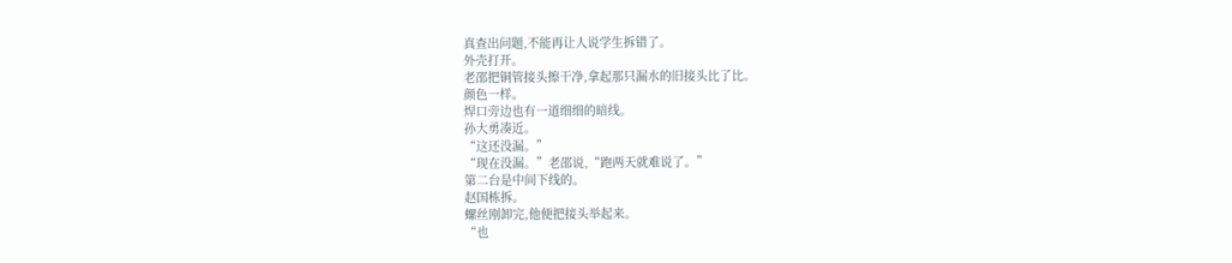真查出问题,不能再让人说学生拆错了。
外壳打开。
老邵把铜管接头擦干净,拿起那只漏水的旧接头比了比。
颜色一样。
焊口旁边也有一道细细的暗线。
孙大勇凑近。
“这还没漏。”
“现在没漏。”老邵说,“跑两天就难说了。”
第二台是中间下线的。
赵国栋拆。
螺丝刚卸完,他便把接头举起来。
“也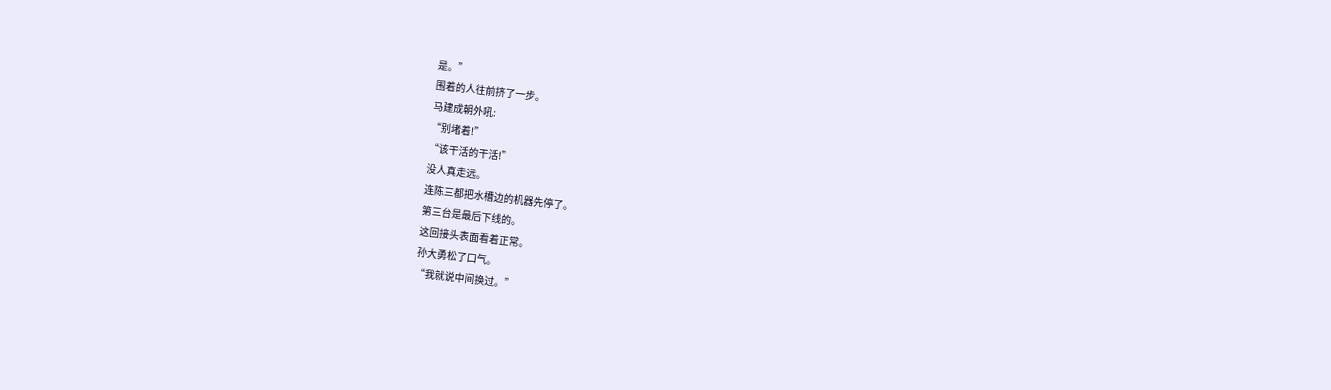是。”
围着的人往前挤了一步。
马建成朝外吼:
“别堵着!”
“该干活的干活!”
没人真走远。
连陈三都把水槽边的机器先停了。
第三台是最后下线的。
这回接头表面看着正常。
孙大勇松了口气。
“我就说中间换过。”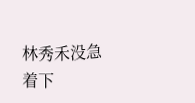林秀禾没急着下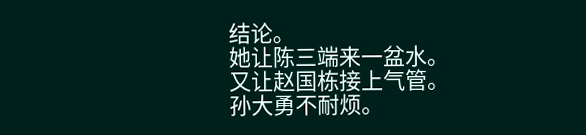结论。
她让陈三端来一盆水。
又让赵国栋接上气管。
孙大勇不耐烦。